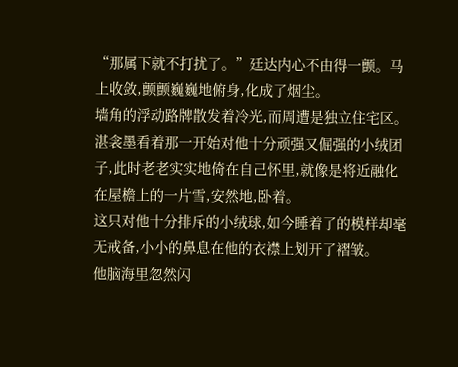“那属下就不打扰了。”廷达内心不由得一颤。马上收敛,颤颤巍巍地俯身,化成了烟尘。
墙角的浮动路牌散发着冷光,而周遭是独立住宅区。
湛衾墨看着那一开始对他十分顽强又倔强的小绒团子,此时老老实实地倚在自己怀里,就像是将近融化在屋檐上的一片雪,安然地,卧着。
这只对他十分排斥的小绒球,如今睡着了的模样却毫无戒备,小小的鼻息在他的衣襟上划开了褶皱。
他脑海里忽然闪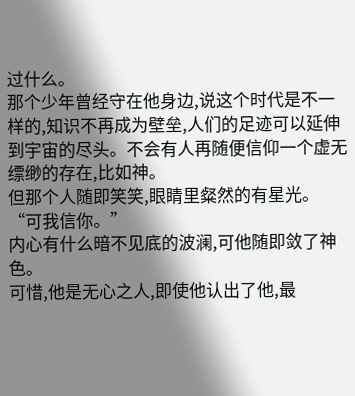过什么。
那个少年曾经守在他身边,说这个时代是不一样的,知识不再成为壁垒,人们的足迹可以延伸到宇宙的尽头。不会有人再随便信仰一个虚无缥缈的存在,比如神。
但那个人随即笑笑,眼睛里粲然的有星光。
“可我信你。”
内心有什么暗不见底的波澜,可他随即敛了神色。
可惜,他是无心之人,即使他认出了他,最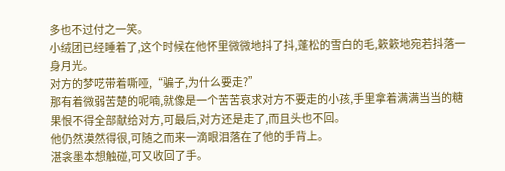多也不过付之一笑。
小绒团已经睡着了,这个时候在他怀里微微地抖了抖,蓬松的雪白的毛,簌簌地宛若抖落一身月光。
对方的梦呓带着嘶哑,“骗子,为什么要走?”
那有着微弱苦楚的呢喃,就像是一个苦苦哀求对方不要走的小孩,手里拿着满满当当的糖果恨不得全部献给对方,可最后,对方还是走了,而且头也不回。
他仍然漠然得很,可随之而来一滴眼泪落在了他的手背上。
湛衾墨本想触碰,可又收回了手。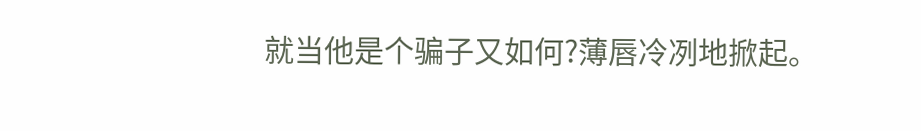就当他是个骗子又如何?薄唇冷冽地掀起。